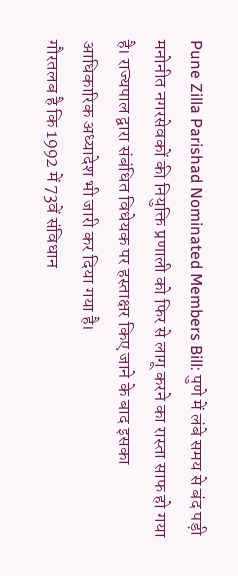Pune Zilla Parishad Nominated Members Bill: पुणे में लंबे समय से बंद पड़ी मनोनीत नगरसेवकों की नियुक्ति प्रणाली को फिर से लागू करने का रास्ता साफ हो गया है। राज्यपाल द्वारा संबंधित विधेयक पर हस्ताक्षर किए जाने के बाद इसका आधिकारिक अध्यादेश भी जारी कर दिया गया है।
गौरतलब है कि 1992 में 73वें संविधान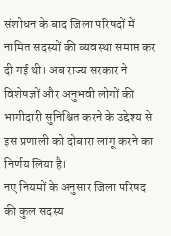संशोधन के बाद जिला परिषदों में नामित सदस्यों की व्यवस्था समाप्त कर दी गई थी। अब राज्य सरकार ने विशेषज्ञों और अनुभवी लोगों की भागीदारी सुनिश्चित करने के उद्देश्य से इस प्रणाली को दोबारा लागू करने का निर्णय लिया है।
नए नियमों के अनुसार जिला परिषद की कुल सदस्य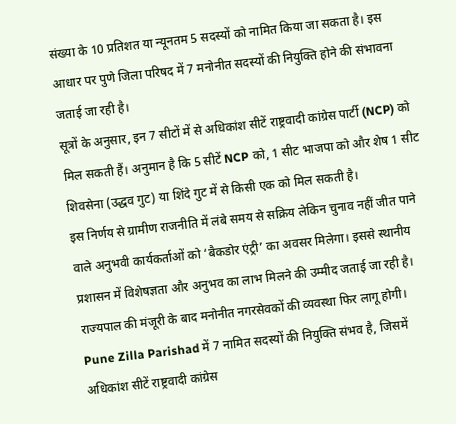संख्या के 10 प्रतिशत या न्यूनतम 5 सदस्यों को नामित किया जा सकता है। इस आधार पर पुणे जिला परिषद में 7 मनोनीत सदस्यों की नियुक्ति होने की संभावना जताई जा रही है।
सूत्रों के अनुसार, इन 7 सीटों में से अधिकांश सीटें राष्ट्रवादी कांग्रेस पार्टी (NCP) को मिल सकती हैं। अनुमान है कि 5 सीटें NCP को, 1 सीट भाजपा को और शेष 1 सीट शिवसेना (उद्धव गुट) या शिंदे गुट में से किसी एक को मिल सकती है।
इस निर्णय से ग्रामीण राजनीति में लंबे समय से सक्रिय लेकिन चुनाव नहीं जीत पाने वाले अनुभवी कार्यकर्ताओं को ‘बैकडोर एंट्री’ का अवसर मिलेगा। इससे स्थानीय प्रशासन में विशेषज्ञता और अनुभव का लाभ मिलने की उम्मीद जताई जा रही है।
राज्यपाल की मंजूरी के बाद मनोनीत नगरसेवकों की व्यवस्था फिर लागू होगी। Pune Zilla Parishad में 7 नामित सदस्यों की नियुक्ति संभव है, जिसमें अधिकांश सीटें राष्ट्रवादी कांग्रेस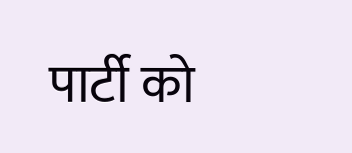पार्टी को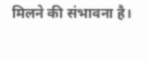मिलने की संभावना है।